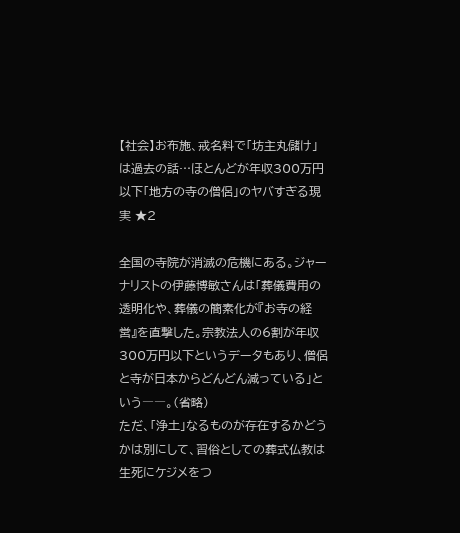【社会】お布施、戒名料で「坊主丸儲け」は過去の話…ほとんどが年収300万円以下「地方の寺の僧侶」のヤバすぎる現実 ★2

全国の寺院が消滅の危機にある。ジャーナリストの伊藤博敏さんは「葬儀費用の透明化や、葬儀の簡素化が『お寺の経営』を直撃した。宗教法人の6割が年収300万円以下というデータもあり、僧侶と寺が日本からどんどん減っている」という――。(省略)
ただ、「浄土」なるものが存在するかどうかは別にして、習俗としての葬式仏教は生死にケジメをつ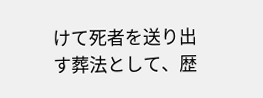けて死者を送り出す葬法として、歴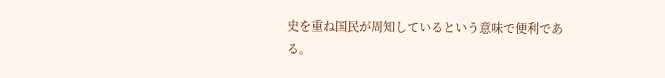史を重ね国民が周知しているという意味で便利である。